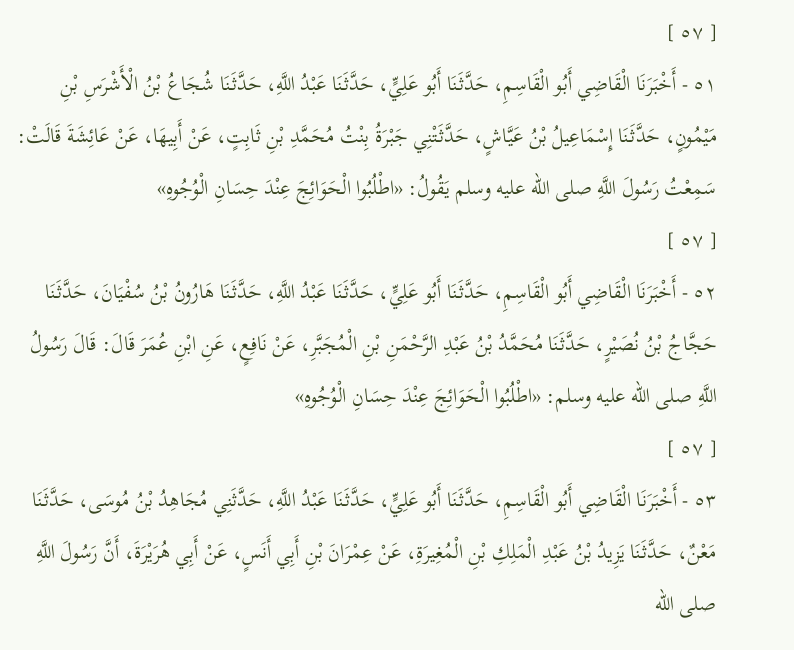[ ٥٧ ]
٥١ - أَخْبَرَنَا الْقَاضِي أَبُو الْقَاسِمِ، حَدَّثَنَا أَبُو عَلِيٍّ، حَدَّثَنَا عَبْدُ اللَّهِ، حَدَّثَنَا شُجَاعُ بْنُ الْأَشْرَسِ بْنِ مَيْمُونٍ، حَدَّثَنَا إِسْمَاعِيلُ بْنُ عَيَّاشٍ، حَدَّثَتْنِي جَبْرَةُ بِنْتُ مُحَمَّدِ بْنِ ثَابِتٍ، عَنْ أَبِيهَا، عَنْ عَائِشَةَ قَالَتْ: سَمِعْتُ رَسُولَ اللَّهِ صلى الله عليه وسلم يَقُولُ: «اطْلُبُوا الْحَوَائِجَ عِنْدَ حِسَانِ الْوُجُوهِ»
[ ٥٧ ]
٥٢ - أَخْبَرَنَا الْقَاضِي أَبُو الْقَاسِمِ، حَدَّثَنَا أَبُو عَلِيٍّ، حَدَّثَنَا عَبْدُ اللَّهِ، حَدَّثَنَا هَارُونُ بْنُ سُفْيَانَ، حَدَّثَنَا حَجَّاجُ بْنُ نُصَيْرٍ، حَدَّثَنَا مُحَمَّدُ بْنُ عَبْدِ الرَّحْمَنِ بْنِ الْمُجَبَّرِ، عَنْ نَافِعٍ، عَنِ ابْنِ عُمَرَ قَالَ: قَالَ رَسُولُ اللَّهِ صلى الله عليه وسلم: «اطْلُبُوا الْحَوَائِجَ عِنْدَ حِسَانِ الْوُجُوهِ»
[ ٥٧ ]
٥٣ - أَخْبَرَنَا الْقَاضِي أَبُو الْقَاسِمِ، حَدَّثَنَا أَبُو عَلِيٍّ، حَدَّثَنَا عَبْدُ اللَّهِ، حَدَّثَنِي مُجَاهِدُ بْنُ مُوسَى، حَدَّثَنَا مَعْنٌ، حَدَّثَنَا يَزِيدُ بْنُ عَبْدِ الْمَلِكِ بْنِ الْمُغِيرَةِ، عَنْ عِمْرَانَ بْنِ أَبِي أَنَسٍ، عَنْ أَبِي هُرَيْرَةَ، أَنَّ رَسُولَ اللَّهِ صلى الله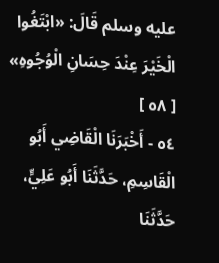عليه وسلم قَالَ: «ابْتَغُوا الْخَيْرَ عِنْدَ حِسَانِ الْوُجُوهِ»
[ ٥٨ ]
٥٤ - أَخْبَرَنَا الْقَاضِي أَبُو الْقَاسِمِ، حَدَّثَنَا أَبُو عَلِيٍّ، حَدَّثَنَا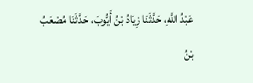عَبْدُ اللَّهِ، حَدَّثَنَا زِيَادُ بْنُ أَيُّوبَ، حَدَّثَنَا مُصْعَبُ بْنُ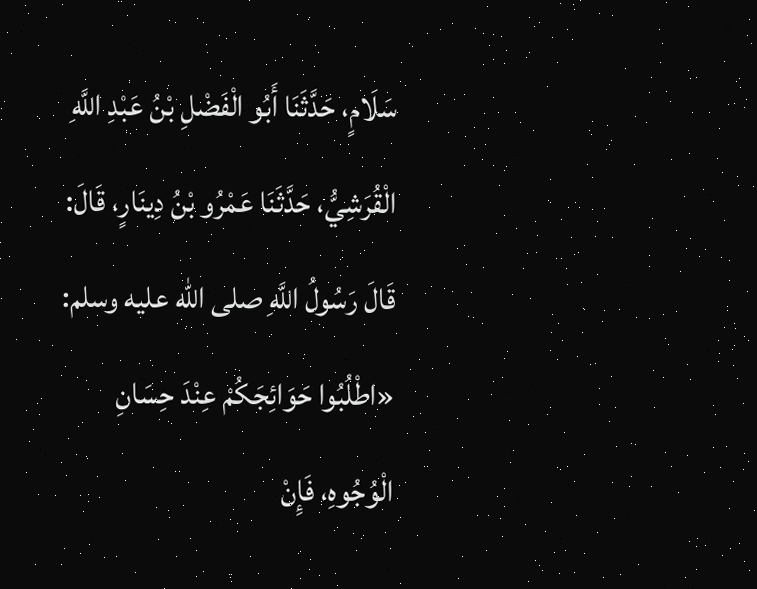سَلَامٍ، حَدَّثَنَا أَبُو الْفَضْلِ بْنُ عَبْدِ اللَّهِ الْقُرَشِيُّ، حَدَّثَنَا عَمْرُو بْنُ دِينَارٍ، قَالَ: قَالَ رَسُولُ اللَّهِ صلى الله عليه وسلم: «اطْلُبُوا حَوَائِجَكُمْ عِنْدَ حِسَانِ الْوُجُوهِ، فَإِنْ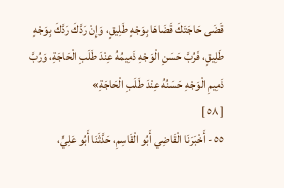قَضَى حَاجَتَكَ قَضَاهَا بِوَجْهٍ طَلِيقٍ، وَإِنْ رَدَّكَ رَدَّكَ بِوَجْهٍ طَلِيقٍ، فَرُبَّ حَسَنِ الْوَجْهِ ذَمِيمُهُ عِنْدَ طَلَبِ الْحَاجَةِ، وَرُبَّ ذَمِيمِ الْوَجْهِ حَسَنُهُ عِنْدَ طَلَبِ الْحَاجَةِ»
[ ٥٨ ]
٥٥ - أَخْبَرَنَا الْقَاضِي أَبُو الْقَاسِمِ، حَدَّثَنَا أَبُو عَلِيٍّ،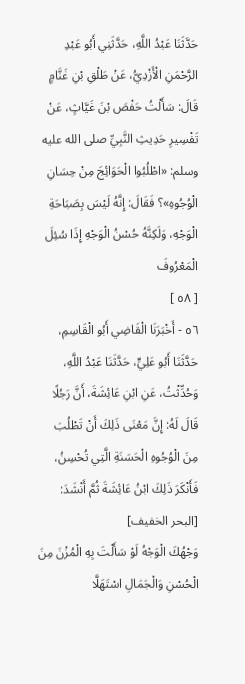حَدَّثَنَا عَبْدُ اللَّهِ، حَدَّثَنِي أَبُو عَبْدِ الرَّحْمَنِ الْأَزْدِيُّ، عَنْ طَلْقِ بْنِ غَنَّامٍ قَالَ: سَأَلْتُ حَفْصَ بْنَ غَيَّاثٍ، عَنْ تَفْسِيرِ حَدِيثِ النَّبِيِّ صلى الله عليه وسلم: «اطْلُبُوا الْحَوَائِجَ مِنْ حِسَانِ الْوُجُوهِ»؟ فَقَالَ: إِنَّهُ لَيْسَ بِصَبَاحَةِ الْوَجْهِ، وَلَكِنَّهُ حُسْنُ الْوَجْهِ إِذَا سُئِلَ الْمَعْرُوفَ
[ ٥٨ ]
٥٦ - أَخْبَرَنَا الْقَاضِي أَبُو الْقَاسِمِ، حَدَّثَنَا أَبُو عَلِيٍّ، حَدَّثَنَا عَبْدُ اللَّهِ، وَحُدِّثْتُ، عَنِ ابْنِ عَائِشَةَ، أَنَّ رَجُلًا قَالَ لَهُ: إِنَّ مَعْنَى ذَلِكَ أَنْ تَطْلُبَ مِنَ الْوُجُوهِ الْحَسَنَةِ الَّتِي تُحْسِنُ، فَأَنْكَرَ ذَلِكَ ابْنُ عَائِشَةَ ثُمَّ أَنْشَدَ:
[البحر الخفيف]
وَجْهُكَ الْوَجْهُ لَوْ سَأَلْتَ بِهِ الْمُزْنَ مِنَ الْحُسْنِ وَالْجَمَالِ اسْتَهَلَّا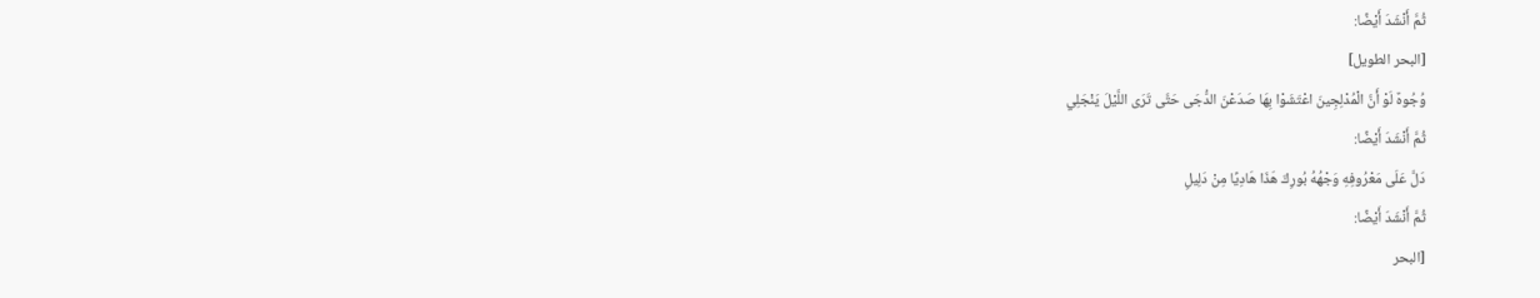ثُمَّ أَنْشَدَ أَيْضًا:
[البحر الطويل]
وُجُوهٌ لَوْ أَنَّ الْمُدْلِجِينَ اعْتَشَوْا بِهَا صَدَعْنَ الدُّجَى حَتَّى تَرَى اللَّيْلَ يَنْجَلِي
ثُمَّ أَنْشَدَ أَيْضًا:
دَلَّ عَلَى مَعْرُوفِهِ وَجْهُهُ بُورِكَ هَذَا هَادِيًا مِنْ دَلِيلِ
ثُمَّ أَنْشَدَ أَيْضًا:
[البحر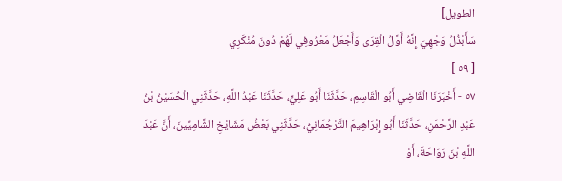الطويل]
سَأَبْذُلُ وَجْهِيَ إِنَّهُ أَوَّلُ الْقِرَى وَأَجْعَلُ مَعْرُوفِي لَهُمْ دُونَ مُنْكَرِي
[ ٥٩ ]
٥٧ - أَخْبَرَنَا الْقَاضِي أَبُو الْقَاسِمِ، حَدَّثَنَا أَبُو عَلِيٍّ، حَدَّثَنَا عَبْدُ اللَّهِ، حَدَّثَنِي الْحُسَيْنُ بْنُ عَبْدِ الرَّحْمَنِ، حَدَّثَنَا أَبُو إِبْرَاهِيمَ التَّرْجُمَانِيُّ، حَدَّثَنِي بَعْضُ مَشَايْخِ الشَّامِيِّينَ، أَنَّ عَبْدَ اللَّهِ بْنَ رَوَاحَةَ، أَوْ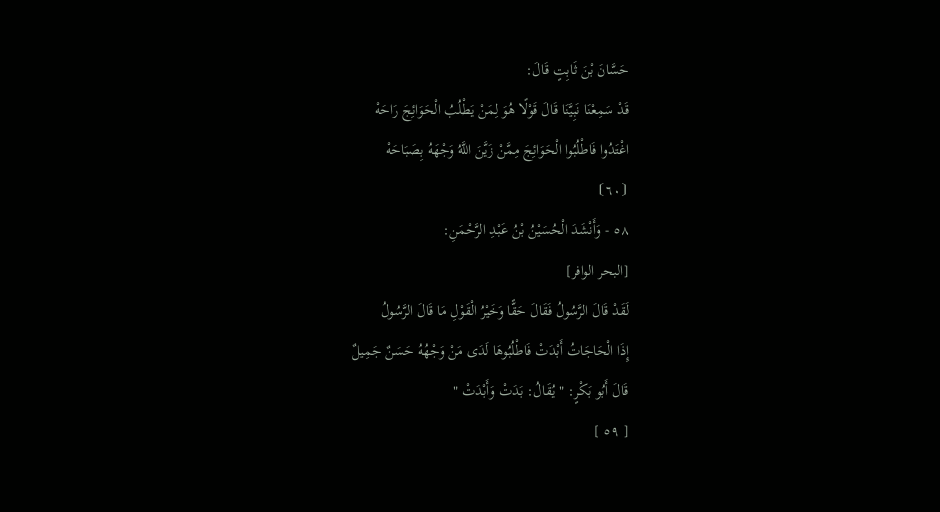حَسَّانَ بْنَ ثَابِتٍ قَالَ:
قَدْ سَمِعْنَا نَبِيَّنَا قَالَ قَوْلًا هُوَ لِمَنْ يَطْلُبُ الْحَوَائِجَ رَاحَهْ
اغْتَدُوا فَاطْلُبُوا الْحَوَائِجَ مِمَّنْ زَيَّنَ اللَّهُ وَجْهَهُ بِصَبَاحَهْ
⦗٦٠⦘
٥٨ - وَأَنْشَدَ الْحُسَيْنُ بْنُ عَبْدِ الرَّحْمَنِ:
[البحر الوافر]
لَقَدْ قَالَ الرَّسُولُ فَقَالَ حَقًّا وَخَيْرُ الْقَوْلِ مَا قَالَ الرَّسُولُ
إِذَا الْحَاجَاتُ أَبْدَتْ فَاطْلُبُوهَا لَدَى مَنْ وَجْهُهُ حَسَنٌ جَمِيلٌ
قَالَ أَبُو بَكْرٍ: " يُقَالُ: بَدَتْ وَأَبْدَتْ "
[ ٥٩ ]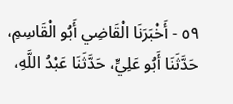٥٩ - أَخْبَرَنَا الْقَاضِي أَبُو الْقَاسِمِ، حَدَّثَنَا أَبُو عَلِيٍّ، حَدَّثَنَا عَبْدُ اللَّهِ،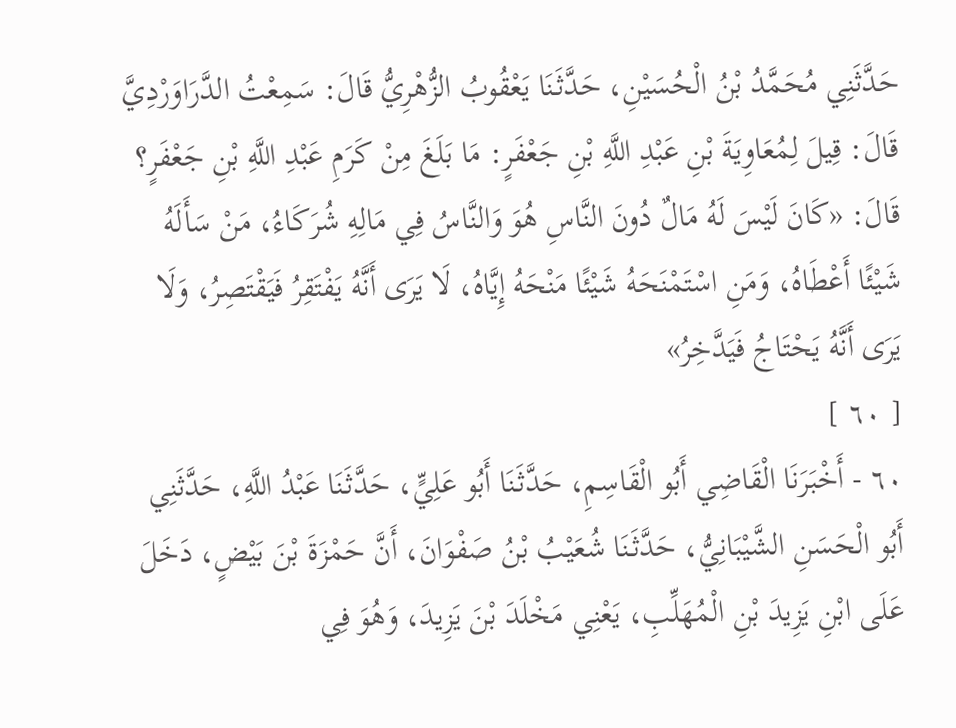حَدَّثَنِي مُحَمَّدُ بْنُ الْحُسَيْنِ، حَدَّثَنَا يَعْقُوبُ الزُّهْرِيُّ قَالَ: سَمِعْتُ الدَّرَاوَرْدِيَّ قَالَ: قِيلَ لِمُعَاوِيَةَ بْنِ عَبْدِ اللَّهِ بْنِ جَعْفَرٍ: مَا بَلَغَ مِنْ كَرَمِ عَبْدِ اللَّهِ بْنِ جَعْفَرٍ؟ قَالَ: «كَانَ لَيْسَ لَهُ مَالٌ دُونَ النَّاسِ هُوَ وَالنَّاسُ فِي مَالِهِ شُرَكَاءُ، مَنْ سَأَلَهُ شَيْئًا أَعْطَاهُ، وَمَنِ اسْتَمْنَحَهُ شَيْئًا مَنْحَهُ إِيَّاهُ، لَا يَرَى أَنَّهُ يَفْتَقِرُ فَيَقْتَصِرُ، وَلَا يَرَى أَنَّهُ يَحْتَاجُ فَيَدَّخِرُ»
[ ٦٠ ]
٦٠ - أَخْبَرَنَا الْقَاضِي أَبُو الْقَاسِمِ، حَدَّثَنَا أَبُو عَلِيٍّ، حَدَّثَنَا عَبْدُ اللَّهِ، حَدَّثَنِي أَبُو الْحَسَنِ الشَّيْبَانِيُّ، حَدَّثَنَا شُعَيْبُ بْنُ صَفْوَانَ، أَنَّ حَمْزَةَ بْنَ بَيْضٍ، دَخَلَ عَلَى ابْنِ يَزِيدَ بْنِ الْمُهَلِّبِ، يَعْنِي مَخْلَدَ بْنَ يَزِيدَ، وَهُوَ فِي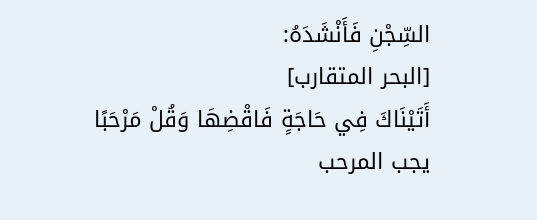السِّجْنِ فَأَنْشَدَهُ:
[البحر المتقارب]
أَتَيْنَاكَ فِي حَاجَةٍ فَاقْضِهَا وَقُلْ مَرْحَبًا يجب المرحب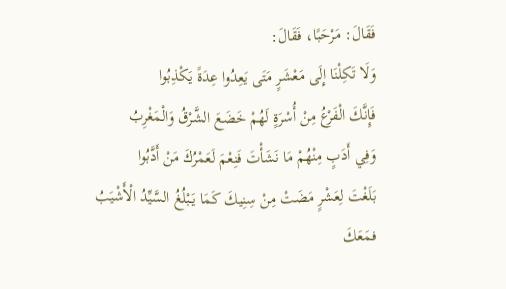فَقَالَ: مَرْحَبًا، فَقَالَ:
وَلَا تَكِلْنَا إِلَى مَعْشَرٍ مَتَى يَعِدُوا عِدَةً يَكْذِبُوا
فَإِنَّكَ الْفَرْعُ مِنْ أُسْرَةٍ لَهُمْ خَضَعَ الشَّرْقُ وَالْمَغْرِبُ
وَفِي أَدَبٍ مِنْهُمْ مَا نَشَأْتَ فَنِعْمَ لَعَمْرُكَ مَنْ أَدَّبُوا
بَلَغْتَ لِعَشْرٍ مَضَتْ مِنْ سِنِيكَ كَمَا يَبْلُغُ السَّيِّدُ الْأَشْيَبُ
فمَعَكَ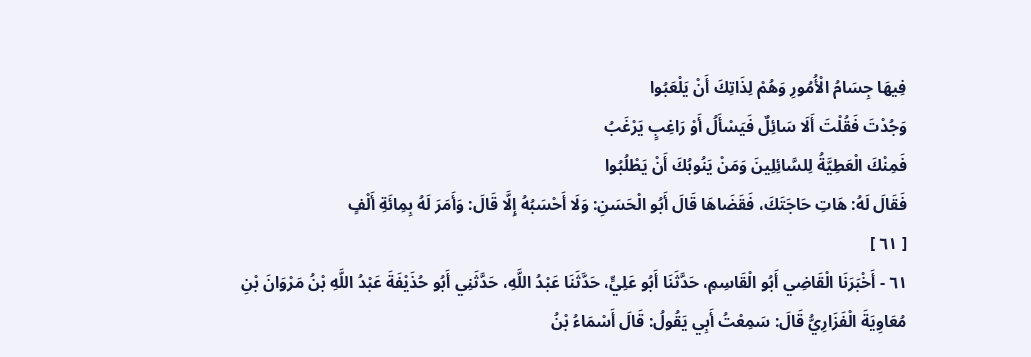فِيهَا جِسَامُ الْأُمُورِ وَهُمْ لِذَاتِكَ أَنْ يَلْعَبُوا
وَجُدْتَ فَقُلْتَ أَلَا سَائِلٌ فَيَسْأَلُ أَوْ رَاغِبٍ يَرْغَبُ
فَمِنْكَ الْعَطِيَّةُ لِلسَّائِلِينَ وَمَنْ يَنُوبُكَ أَنْ يَطْلُبُوا
فَقَالَ لَهُ: هَاتِ حَاجَتَكَ، فَقَضَاهَا قَالَ أَبُو الْحَسَنِ: وَلَا أَحْسَبُهُ إِلَّا قَالَ: وَأَمَرَ لَهُ بِمِائَةِ أَلْفٍ
[ ٦١ ]
٦١ - أَخْبَرَنَا الْقَاضِي أَبُو الْقَاسِمِ، حَدَّثَنَا أَبُو عَلِيٍّ، حَدَّثَنَا عَبْدُ اللَّهِ، حَدَّثَنِي أَبُو حُذَيْفَةَ عَبْدُ اللَّهِ بْنُ مَرْوَانَ بْنِ مُعَاوِيَةَ الْفَزَارِيُّ قَالَ: سَمِعْتُ أَبِي يَقُولُ: قَالَ أَسْمَاءُ بْنُ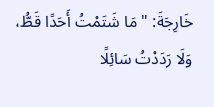خَارِجَةَ: " مَا شَتَمْتُ أَحَدًا قَطُّ، وَلَا رَدَدْتُ سَائِلًا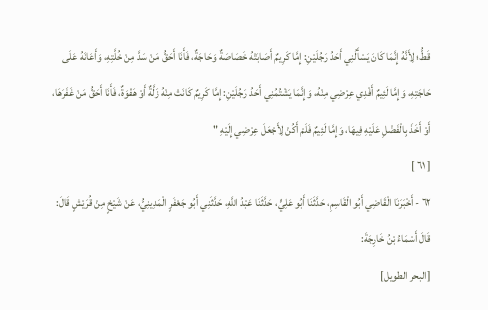قَطُّ؛ لِأَنَّهُ إِنَّمَا كَانَ يَسْأَلُنِي أَحَدُ رَجُلَيْنِ: إِمَّا كَرِيمٌ أَصَابَتْهُ خَصَاصَةٌ وَحَاجَةٌ، فَأَنَا أَحَقُّ مَنْ سَدَّ مِنْ خُلَّتِهِ، وَأَعَانَهُ عَلَى حَاجَتِهِ، وَإِمَّا لَئِيمٌ أَفْدِي عِرْضِي مِنْهُ، وَإِنَّمَا يَشْتُمُنِي أَحَدُ رَجُلَيْنِ: إِمَّا كَرِيمٌ كَانَتْ مِنْهُ زَلَّةٌ أَوْ هَفْوَةٌ، فَأَنَا أَحَقُّ مَنْ غَفَرَهَا، أَوْ أَخَذَ بِالْفَضْلِ عَلَيْهِ فِيهَا، وَإِمَّا لَئِيمٌ فَلَمْ أَكُنْ لِأَجْعَلَ عِرْضِي إِلَيْهِ "
[ ٦١ ]
٦٢ - أَخْبَرَنَا الْقَاضِي أَبُو الْقَاسِمِ، حَدَّثَنَا أَبُو عَلِيٍّ، حَدَّثَنَا عَبْدُ اللَّهِ، حَدَّثَنِي أَبُو جَعْفَرٍ الْمَدِينِيُّ، عَنْ شَيْخٍ مِنْ قُرَيْشٍ قَالَ: قَالَ أَسْمَاءُ بْنُ خَارِجَةَ:
[البحر الطويل]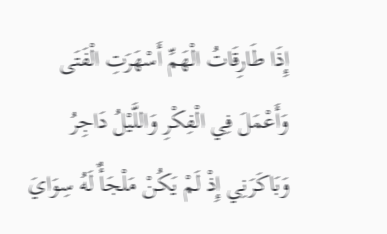إِذَا طَارِقَاتُ الْهَمِّ أَسْهَرَتِ الْفَتَى وَأَعْمَلَ فِي الْفِكْرِ وَاللَّيْلُ دَاجِرُ
وَبَاكَرَنِي إِذْ لَمْ يَكُنْ مَلْجَأٌ لَهُ سِوَايَ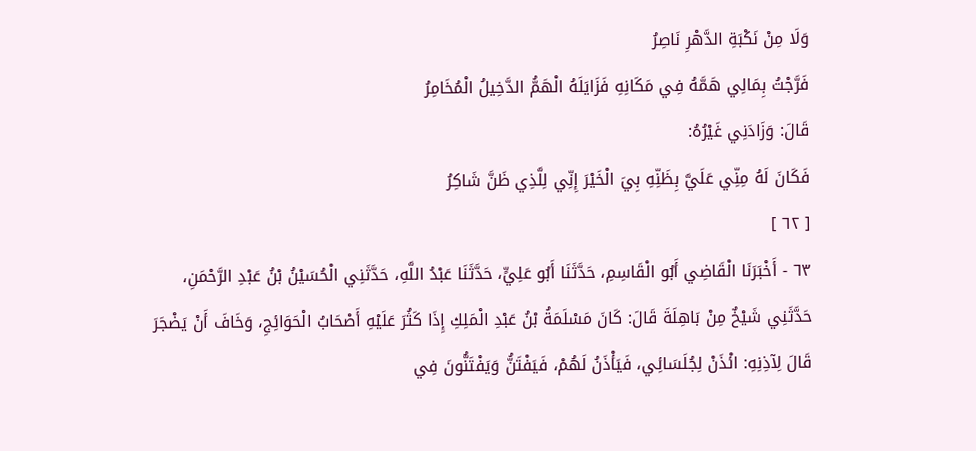وَلَا مِنْ نَكْبَةِ الدَّهْرِ نَاصِرُ
فَرَّجْتُ بِمَالِي هَمَّهُ فِي مَكَانِهِ فَزَايَلَهُ الْهَمُّ الدَّخِيلُ الْمُخَامِرُ
قَالَ: وَزَادَنِي غَيْرُهُ:
فَكَانَ لَهُ مِنِّي عَلَيَّ بِظَنِّهِ بِيَ الْخَيْرَ إِنِّي لِلَّذِي ظَنَّ شَاكِرُ
[ ٦٢ ]
٦٣ - أَخْبَرَنَا الْقَاضِي أَبُو الْقَاسِمِ، حَدَّثَنَا أَبُو عَلِيٍّ، حَدَّثَنَا عَبْدُ اللَّهِ، حَدَّثَنِي الْحُسَيْنُ بْنُ عَبْدِ الرَّحْمَنِ، حَدَّثَنِي شَيْخٌ مِنْ بَاهِلَةَ قَالَ: كَانَ مَسْلَمَةُ بْنُ عَبْدِ الْمَلِكِ إِذَا كَثُرَ عَلَيْهِ أَصْحَابُ الْحَوَائِجِ، وَخَافَ أَنْ يَضْجَرَ قَالَ لِآذِنِهِ: ائْذَنْ لِجُلَسَائِي، فَيَأْذَنُ لَهُمْ، فَيَفْتَنُّ وَيَفْتَنُّونَ فِي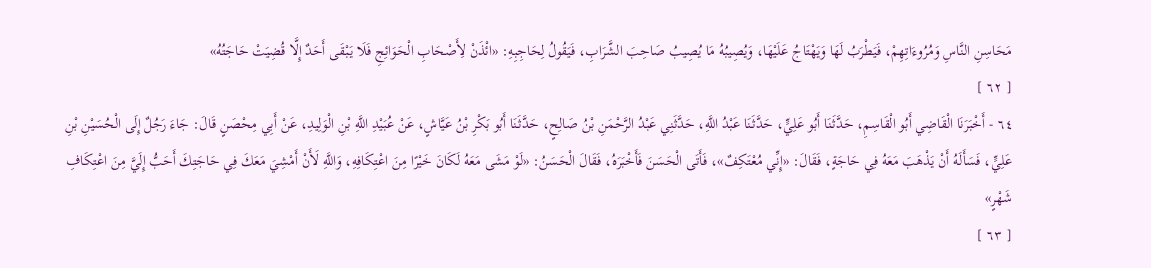مَحَاسِنِ النَّاسِ وَمُرُوءَاتِهِمْ، فَيَطْرَبُ لَهَا وَيَهْتَاجُ عَلَيْهَا، وَيُصِيبُهُ مَا يُصِيبُ صَاحِبَ الشَّرَابِ، فَيَقُولُ لِحَاجِبِهِ: «ائْذَنْ لِأَصْحَابِ الْحَوَائِجِ فَلَا يَبْقَى أَحَدٌ إِلَّا قُضِيَتْ حَاجَتُهُ»
[ ٦٢ ]
٦٤ - أَخْبَرَنَا الْقَاضِي أَبُو الْقَاسِمِ، حَدَّثَنَا أَبُو عَلِيٍّ، حَدَّثَنَا عَبْدُ اللَّهِ، حَدَّثَنِي عَبْدُ الرَّحْمَنِ بْنُ صَالِحٍ، حَدَّثَنَا أَبُو بَكْرِ بْنُ عَيَّاشٍ، عَنْ عُبَيْدِ اللَّهِ بْنِ الْوَلِيدِ، عَنْ أَبِي مِحْصَنٍ قَالَ: جَاءَ رَجُلٌ إِلَى الْحُسَيْنِ بْنِ عَلِيٍّ، فَسَأَلَهُ أَنْ يَذْهَبَ مَعَهُ فِي حَاجَةٍ، فَقَالَ: «إِنِّي مُعْتَكِفٌ»، فَأَتَى الْحَسَنَ فَأَخْبَرَهُ، فَقَالَ الْحَسَنُ: «لَوْ مَشَى مَعَهُ لَكَانَ خَيْرًا مِنَ اعْتِكَافِهِ، وَاللَّهِ لَأَنْ أَمْشِيَ مَعَكَ فِي حَاجَتِكَ أَحَبُّ إِلَيَّ مِنَ اعْتِكَافِ شَهْرٍ»
[ ٦٣ ]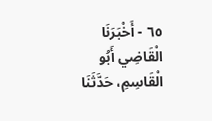٦٥ - أَخْبَرَنَا الْقَاضِي أَبُو الْقَاسِمِ، حَدَّثَنَا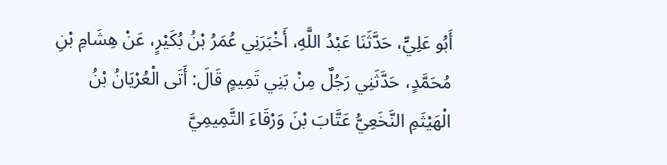أَبُو عَلِيٍّ، حَدَّثَنَا عَبْدُ اللَّهِ، أَخْبَرَنِي عُمَرُ بْنُ بُكَيْرٍ، عَنْ هِشَامِ بْنِ مُحَمَّدٍ، حَدَّثَنِي رَجُلٌ مِنْ بَنِي تَمِيمٍ قَالَ: أَتَى الْعُرْيَانُ بْنُ الْهَيْثَمِ النَّخَعِيُّ عَتَّابَ بْنَ وَرْقَاءَ التَّمِيمِيَّ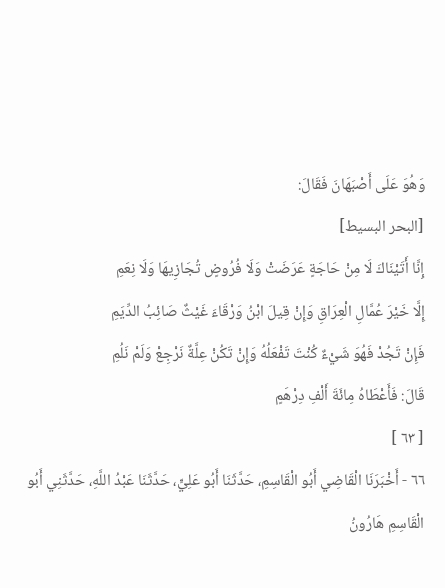وَهُوَ عَلَى أَصْبَهَانَ فَقَالَ:
[البحر البسيط]
إِنَّا أَتَيْنَاكَ لَا مِنْ حَاجَةٍ عَرَضَتْ وَلَا فُرُوضٍ تُجَازِيهَا وَلَا نِعَمِ
إِلَّا خَيْرَ عُمَّالِ الْعِرَاقِ وَإِنْ قِيلَ ابْنُ وَرْقَاءَ غَيْثٌ صَائِبُ الدِّيَمِ
فَإِنْ تَجُدْ فَهُوَ شَيْءٌ كُنْتَ تَفْعَلُهُ وَإِنْ تَكُنْ عِلَّةٌ نَرْجِعْ وَلَمْ نَلُمِ
قَالَ: فَأَعْطَاهُ مِائَةَ أَلْفِ دِرْهَمٍ
[ ٦٣ ]
٦٦ - أَخْبَرَنَا الْقَاضِي أَبُو الْقَاسِمِ، حَدَّثَنَا أَبُو عَلِيٍّ، حَدَّثَنَا عَبْدُ اللَّهِ، حَدَّثَنِي أَبُو الْقَاسِمِ هَارُونُ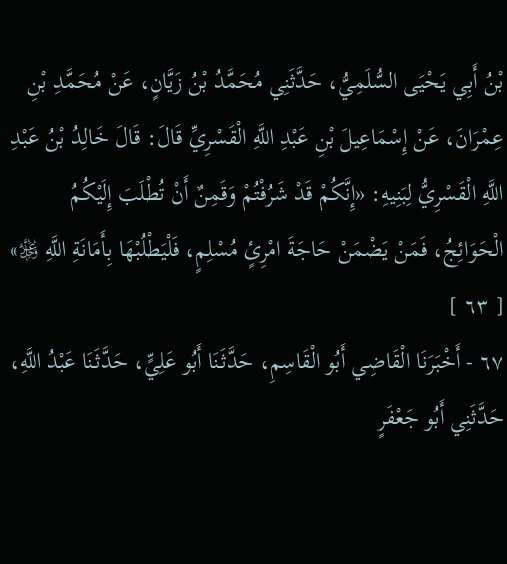بْنُ أَبِي يَحْيَى السُّلَمِيُّ، حَدَّثَنِي مُحَمَّدُ بْنُ زَيَّانٍ، عَنْ مُحَمَّدِ بْنِ عِمْرَانَ، عَنْ إِسْمَاعِيلَ بْنِ عَبْدِ اللَّهِ الْقَسْرِيِّ قَالَ: قَالَ خَالِدُ بْنُ عَبْدِ اللَّهِ الْقَسْرِيُّ لِبَنِيهِ: «إِنَّكُمْ قَدْ شَرُفْتُمْ وَقَمِنٌ أَنْ تُطْلَبَ إِلَيْكُمُ الْحَوَائِجُ، فَمَنْ يَضْمَنْ حَاجَةَ امْرِئٍ مُسْلِمٍ، فَلْيَطْلُبْهَا بِأَمَانَةِ اللَّهِ ﷿»
[ ٦٣ ]
٦٧ - أَخْبَرَنَا الْقَاضِي أَبُو الْقَاسِمِ، حَدَّثَنَا أَبُو عَلِيٍّ، حَدَّثَنَا عَبْدُ اللَّهِ، حَدَّثَنِي أَبُو جَعْفَرٍ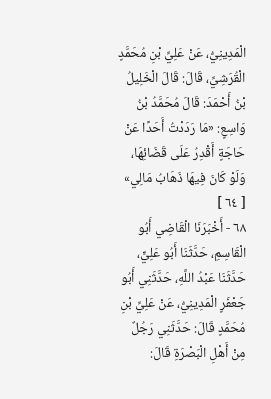الْمَدِينِيُّ، عَنْ عَلِيِّ بْنِ مُحَمَّدٍ الْقُرَشِيِّ، قَالَ: قَالَ الْخَلِيلُ بْنُ أَحْمَدَ: قَالَ مُحَمَّدُ بْنُ وَاسِعٍ: «مَا رَدَدْتُ أَحَدًا عَنْ حَاجَةٍ أَقْدِرُ عَلَى قَضَائِهَا، وَلَوْ كَانَ فِيهَا ذَهَابُ مَالِي»
[ ٦٤ ]
٦٨ - أَخْبَرَنَا الْقَاضِي أَبُو الْقَاسِمِ، حَدَّثَنَا أَبُو عَلِيٍّ، حَدَّثَنَا عَبْدُ اللَّهِ، حَدَّثَنِي أَبُو جَعْفَرٍ الْمَدِينِيُّ، عَنْ عَلِيِّ بْنِ مُحَمَّدٍ قَالَ: حَدَّثَنِي رَجُلٌ مِنْ أَهْلِ الْبَصْرَةِ قَالَ: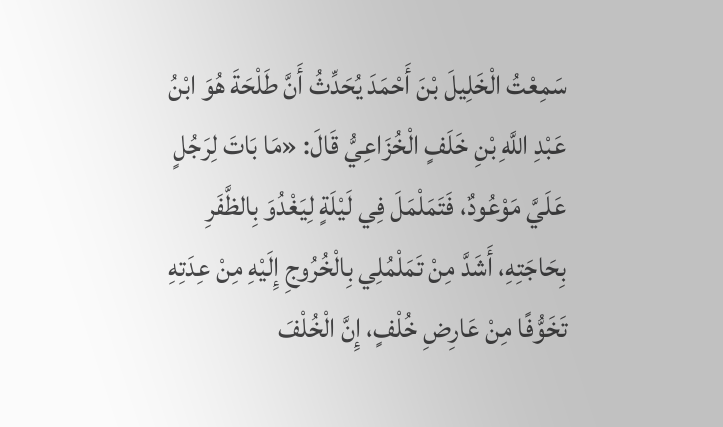سَمِعْتُ الْخَلِيلَ بْنَ أَحْمَدَ يُحَدِّثُ أَنَّ طَلْحَةَ هُوَ ابْنُ عَبْدِ اللَّهِ بْنِ خَلَفٍ الْخُزَاعِيُّ قَالَ: «مَا بَاتَ لِرَجُلٍ عَلَيَّ مَوْعُودٌ، فَتَمَلْمَلَ فِي لَيْلَةٍ لِيَغْدُوَ بِالظَّفَرِ بِحَاجَتِهِ، أَشَدَّ مِنْ تَمَلْمُلِي بِالْخُرُوجِ إِلَيْهِ مِنْ عِدَتِهِ تَخَوُّفًا مِنْ عَارِضِ خُلْفٍ، إِنَّ الْخُلْفَ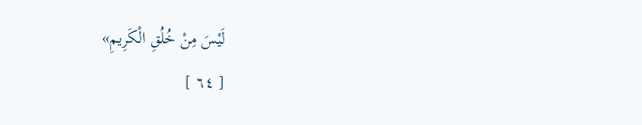لَيْسَ مِنْ خُلُقِ الْكَرِيمِ»
[ ٦٤ ]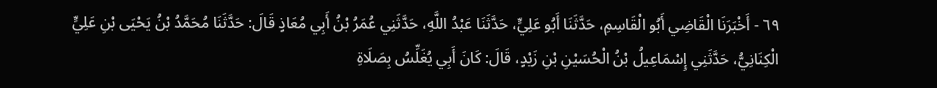٦٩ - أَخْبَرَنَا الْقَاضِي أَبُو الْقَاسِمِ، حَدَّثَنَا أَبُو عَلِيٍّ، حَدَّثَنَا عَبْدُ اللَّهِ، حَدَّثَنِي عُمَرُ بْنُ أَبِي مُعَاذٍ قَالَ: حَدَّثَنَا مُحَمَّدُ بْنُ يَحْيَى بْنِ عَلِيٍّ الْكِنَانِيُّ، حَدَّثَنِي إِسْمَاعِيلُ بْنُ الْحُسَيْنِ بْنِ زَيْدٍ، قَالَ: كَانَ أَبِي يُغَلِّسُ بِصَلَاةِ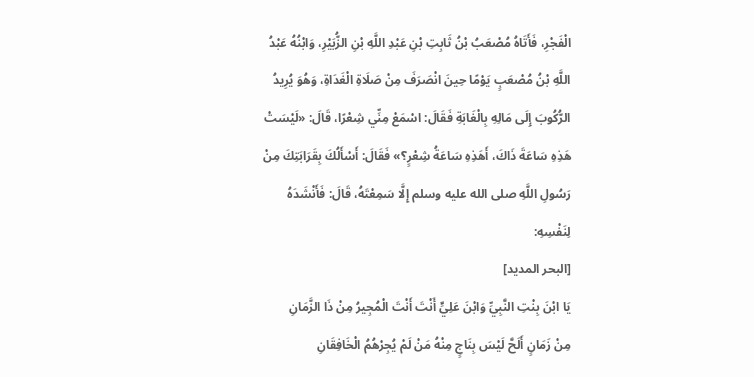الْفَجْرِ، فَأَتَاهُ مُصْعَبُ بْنُ ثَابِتِ بْنِ عَبْدِ اللَّهِ بْنِ الزُّبَيْرِ، وَابْنُهُ عَبْدُ اللَّهِ بْنُ مُصْعَبٍ يَوْمًا حِينَ انْصَرَفَ مِنْ صَلَاةِ الْغَدَاةِ، وَهُوَ يُرِيدُ الرُّكُوبَ إِلَى مَالِهِ بِالْغَابَةِ فَقَالَ: اسْمَعْ مِنِّي شِعْرًا، قَالَ: «لَيْسَتْ هَذِهِ سَاعَةَ ذَاكَ، أَهَذِهِ سَاعَةُ شِعْرٍ؟» فَقَالَ: أَسْأَلُكَ بِقَرَابَتِكَ مِنْ رَسُولِ اللَّهِ صلى الله عليه وسلم إِلَّا سَمِعْتَهُ، قَالَ: فَأَنْشَدَهُ لِنَفْسِهِ:
[البحر المديد]
يَا ابْنَ بِنْتِ النَّبِيِّ وَابْنَ عَلِيٍّ أَنْتَ أَنْتَ الْمُجِيرُ مِنْ ذَا الزَّمَانِ
مِنْ زَمَانٍ أَلَحَّ لَيْسَ بِنَاجٍ مِنْهُ مَنْ لَمْ يُجِرْهُمُ الْخَافِقَانِ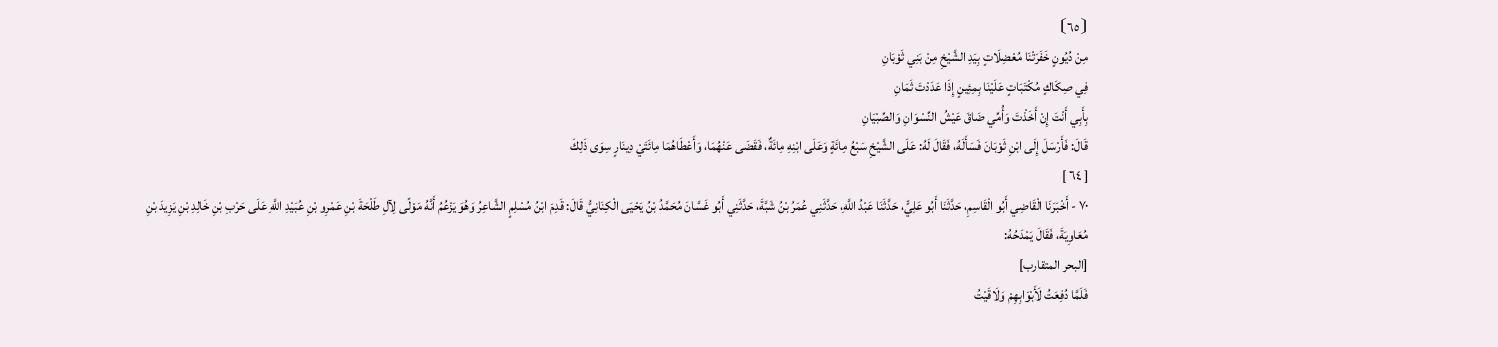⦗٦٥⦘
مِنْ دُيُونٍ خَفَرَتْنَا مُعْضِلَاتٍ بِيَدِ الشَّيْخِ مِنْ بَنِي ثَوْبَانِ
فِي صِكَاكٍ مُكْتَبَاتٍ عَلَيْنَا بِمِئِينٍ إِذَا عَدَدْتَ ثَمَانِ
بِأَبِي أَنْتَ إِنْ أَخَذْتَ وَأُمِّي ضَاقَ عَيْشُ النِّسْوَانِ وَالصِّبْيَانِ
قَالَ: فَأَرْسَلَ إِلَى ابْنِ ثَوْبَانَ فَسَأَلَهُ، فَقَالَ لَهُ: عَلَى الشَّيْخِ سَبْعُ مِائَةٍ وَعَلَى ابْنِهِ مِائَةٌ، فَقَضَى عَنْهُمَا، وَأَعْطَاهُمَا مِائَتَيْ دِينَارٍ سِوَى ذَلِكَ
[ ٦٤ ]
٧٠ - أَخْبَرَنَا الْقَاضِي أَبُو الْقَاسِمِ، حَدَّثَنَا أَبُو عَلِيٍّ، حَدَّثَنَا عَبْدُ اللَّهِ، حَدَّثَنِي عُمَرُ بْنُ شَبَّةَ، حَدَّثَنِي أَبُو غَسَّانَ مُحَمَّدُ بْنُ يَحْيَى الْكِنَانِيُّ قَالَ: قَدِمَ ابْنُ مُسْلِمٍ الشَّاعِرُ وَهُوَ يَزْعُمُ أَنَّهُ مَوْلًى لِآلِ طَلْحَةَ بْنِ عَمْرِو بْنِ عُبَيْدِ اللَّهِ عَلَى حَرْبِ بْنِ خَالِدِ بْنِ يَزِيدَ بْنِ مُعَاوِيَةَ، فَقَالَ يَمْدَحُهُ:
[البحر المتقارب]
فَلَمَّا دُفِعَتُ لَأَبْوَابِهِمْ وَلَاقَيْتُ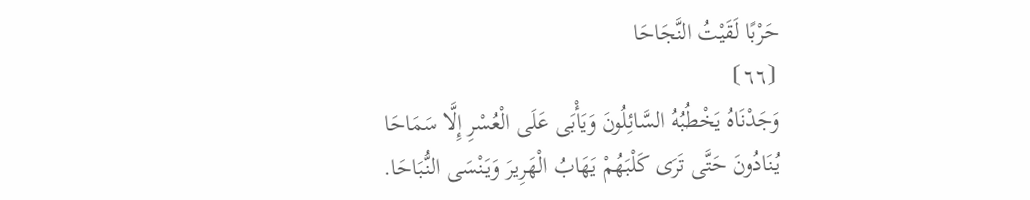حَرْبًا لَقَيْتُ النَّجَاحَا
⦗٦٦⦘
وَجَدْنَاهُ يَخْطُبُهُ السَّائِلُونَ وَيَأْبَى عَلَى الْعُسْرِ إِلَّا سَمَاحَا
يُنَادُونَ حَتَّى تَرَى كَلْبَهُمْ يَهَابُ الْهَرِيرَ وَيَنْسَى النُّبَاحَا.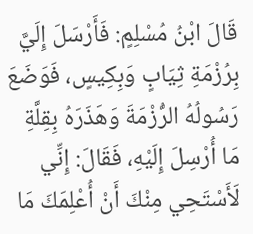قَالَ ابْنُ مُسْلِمٍ: فَأَرْسَلَ إِلَيَّ بِرُزْمَةِ ثِيَابٍ وَبِكِيسٍ، فَوَضَعَ رَسُولُهُ الرُّزْمَةَ وَهَذَرَهُ بِقِلَّةِ مَا أُرْسِلَ إِلَيْهِ، فَقَالَ: إِنِّي لَأَسْتَحِي مِنْكَ أَنْ أُعْلِمَكَ مَا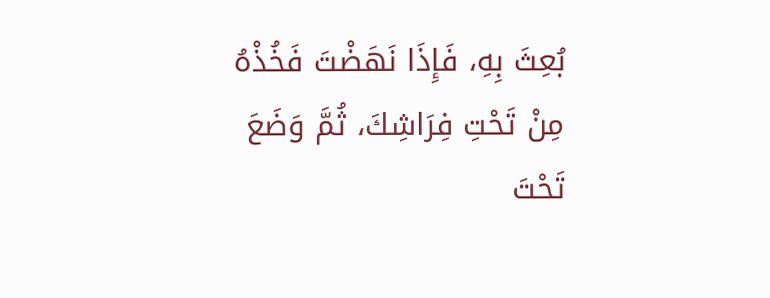بُعِثَ بِهِ، فَإِذَا نَهَضْتَ فَخُذْهُ مِنْ تَحْتِ فِرَاشِكَ، ثُمَّ وَضَعَ تَحْتَ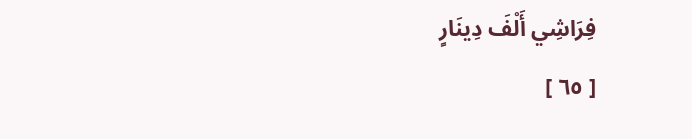فِرَاشِي أَلْفَ دِينَارٍ
[ ٦٥ ]